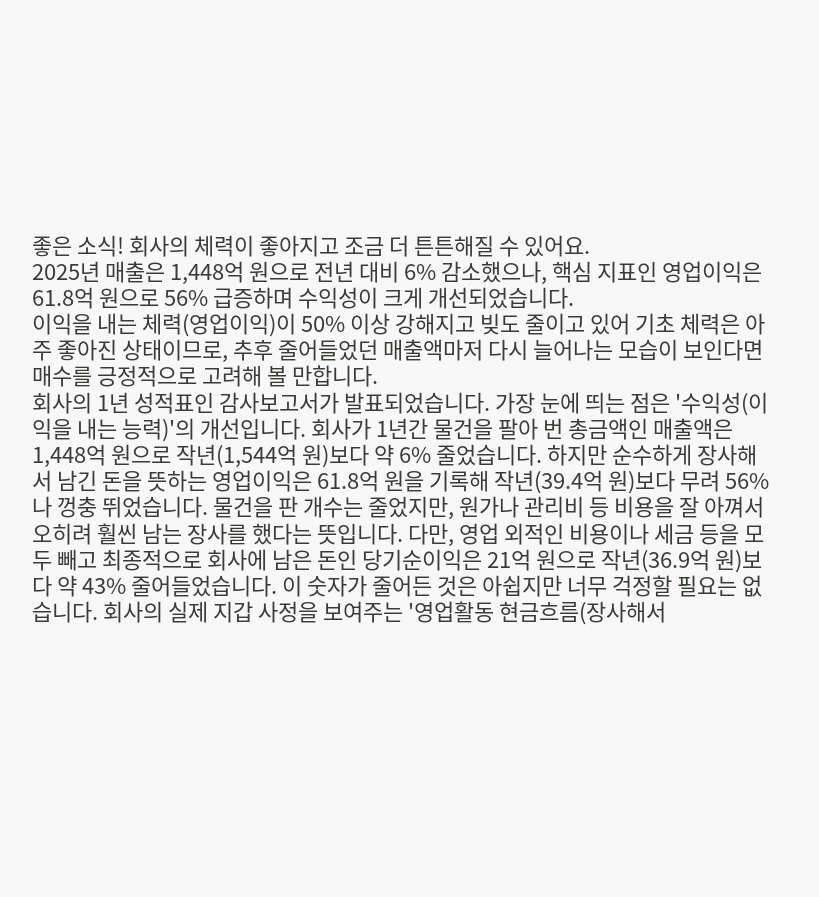좋은 소식! 회사의 체력이 좋아지고 조금 더 튼튼해질 수 있어요.
2025년 매출은 1,448억 원으로 전년 대비 6% 감소했으나, 핵심 지표인 영업이익은 61.8억 원으로 56% 급증하며 수익성이 크게 개선되었습니다.
이익을 내는 체력(영업이익)이 50% 이상 강해지고 빚도 줄이고 있어 기초 체력은 아주 좋아진 상태이므로, 추후 줄어들었던 매출액마저 다시 늘어나는 모습이 보인다면 매수를 긍정적으로 고려해 볼 만합니다.
회사의 1년 성적표인 감사보고서가 발표되었습니다. 가장 눈에 띄는 점은 '수익성(이익을 내는 능력)'의 개선입니다. 회사가 1년간 물건을 팔아 번 총금액인 매출액은 1,448억 원으로 작년(1,544억 원)보다 약 6% 줄었습니다. 하지만 순수하게 장사해서 남긴 돈을 뜻하는 영업이익은 61.8억 원을 기록해 작년(39.4억 원)보다 무려 56%나 껑충 뛰었습니다. 물건을 판 개수는 줄었지만, 원가나 관리비 등 비용을 잘 아껴서 오히려 훨씬 남는 장사를 했다는 뜻입니다. 다만, 영업 외적인 비용이나 세금 등을 모두 빼고 최종적으로 회사에 남은 돈인 당기순이익은 21억 원으로 작년(36.9억 원)보다 약 43% 줄어들었습니다. 이 숫자가 줄어든 것은 아쉽지만 너무 걱정할 필요는 없습니다. 회사의 실제 지갑 사정을 보여주는 '영업활동 현금흐름(장사해서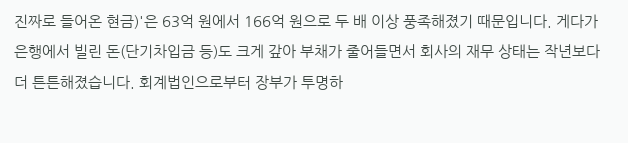진짜로 들어온 현금)'은 63억 원에서 166억 원으로 두 배 이상 풍족해졌기 때문입니다. 게다가 은행에서 빌린 돈(단기차입금 등)도 크게 갚아 부채가 줄어들면서 회사의 재무 상태는 작년보다 더 튼튼해졌습니다. 회계법인으로부터 장부가 투명하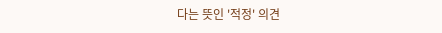다는 뜻인 '적정' 의견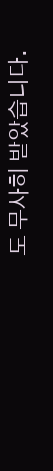도 무사히 받았습니다.